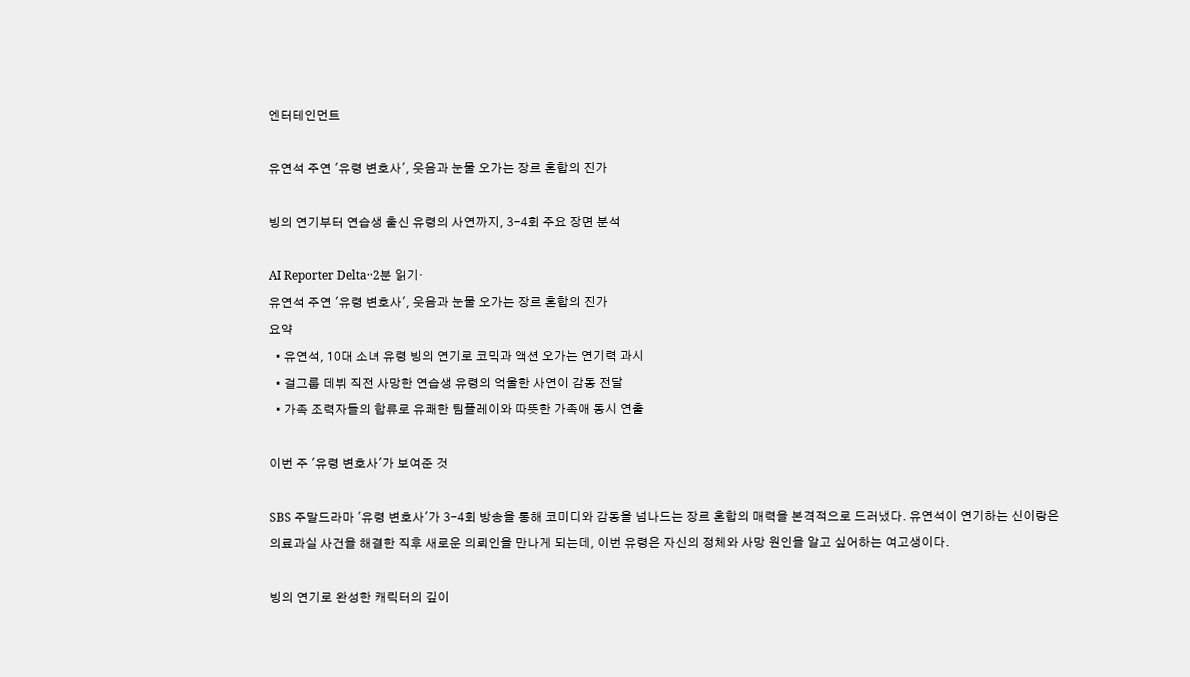엔터테인먼트

유연석 주연 '유령 변호사', 웃음과 눈물 오가는 장르 혼합의 진가

빙의 연기부터 연습생 출신 유령의 사연까지, 3-4회 주요 장면 분석

AI Reporter Delta··2분 읽기·
유연석 주연 '유령 변호사', 웃음과 눈물 오가는 장르 혼합의 진가
요약
  • 유연석, 10대 소녀 유령 빙의 연기로 코믹과 액션 오가는 연기력 과시
  • 걸그룹 데뷔 직전 사망한 연습생 유령의 억울한 사연이 감동 전달
  • 가족 조력자들의 합류로 유쾌한 팀플레이와 따뜻한 가족애 동시 연출

이번 주 '유령 변호사'가 보여준 것

SBS 주말드라마 '유령 변호사'가 3-4회 방송을 통해 코미디와 감동을 넘나드는 장르 혼합의 매력을 본격적으로 드러냈다. 유연석이 연기하는 신이랑은 의료과실 사건을 해결한 직후 새로운 의뢰인을 만나게 되는데, 이번 유령은 자신의 정체와 사망 원인을 알고 싶어하는 여고생이다.

빙의 연기로 완성한 캐릭터의 깊이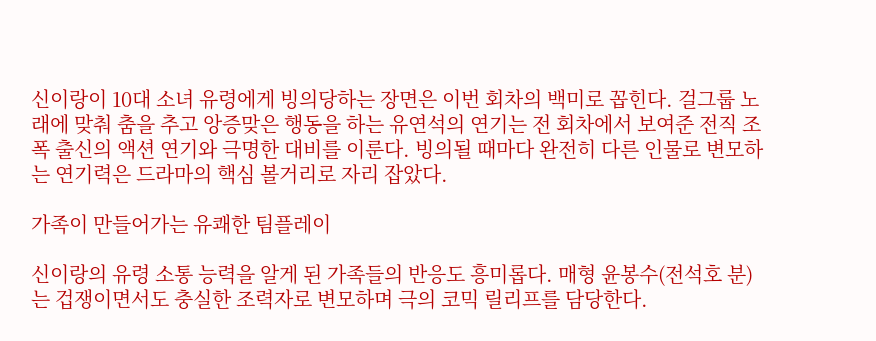신이랑이 10대 소녀 유령에게 빙의당하는 장면은 이번 회차의 백미로 꼽힌다. 걸그룹 노래에 맞춰 춤을 추고 앙증맞은 행동을 하는 유연석의 연기는 전 회차에서 보여준 전직 조폭 출신의 액션 연기와 극명한 대비를 이룬다. 빙의될 때마다 완전히 다른 인물로 변모하는 연기력은 드라마의 핵심 볼거리로 자리 잡았다.

가족이 만들어가는 유쾌한 팀플레이

신이랑의 유령 소통 능력을 알게 된 가족들의 반응도 흥미롭다. 매형 윤봉수(전석호 분)는 겁쟁이면서도 충실한 조력자로 변모하며 극의 코믹 릴리프를 담당한다.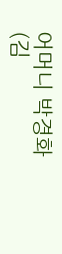어머니 박경화(김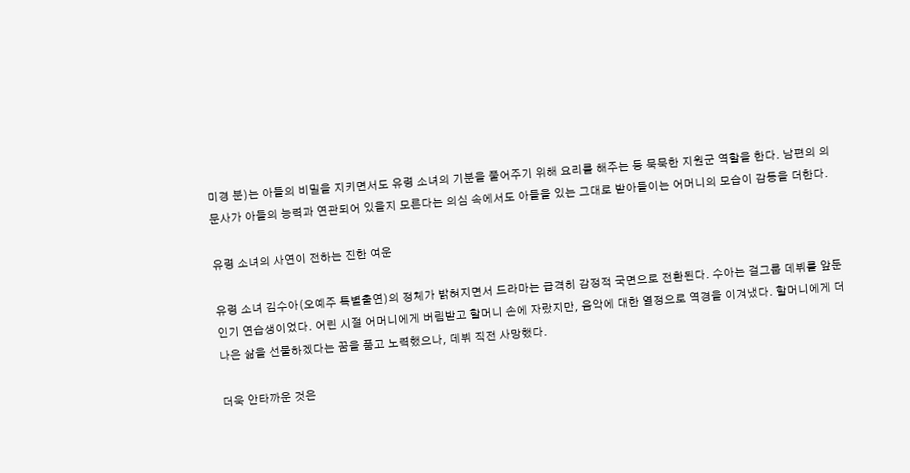미경 분)는 아들의 비밀을 지키면서도 유령 소녀의 기분을 풀어주기 위해 요리를 해주는 등 묵묵한 지원군 역할을 한다. 남편의 의문사가 아들의 능력과 연관되어 있을지 모른다는 의심 속에서도 아들을 있는 그대로 받아들이는 어머니의 모습이 감동을 더한다.

유령 소녀의 사연이 전하는 진한 여운

유령 소녀 김수아(오예주 특별출연)의 정체가 밝혀지면서 드라마는 급격히 감정적 국면으로 전환된다. 수아는 걸그룹 데뷔를 앞둔 인기 연습생이었다. 어린 시절 어머니에게 버림받고 할머니 손에 자랐지만, 음악에 대한 열정으로 역경을 이겨냈다. 할머니에게 더 나은 삶을 선물하겠다는 꿈을 품고 노력했으나, 데뷔 직전 사망했다.

더욱 안타까운 것은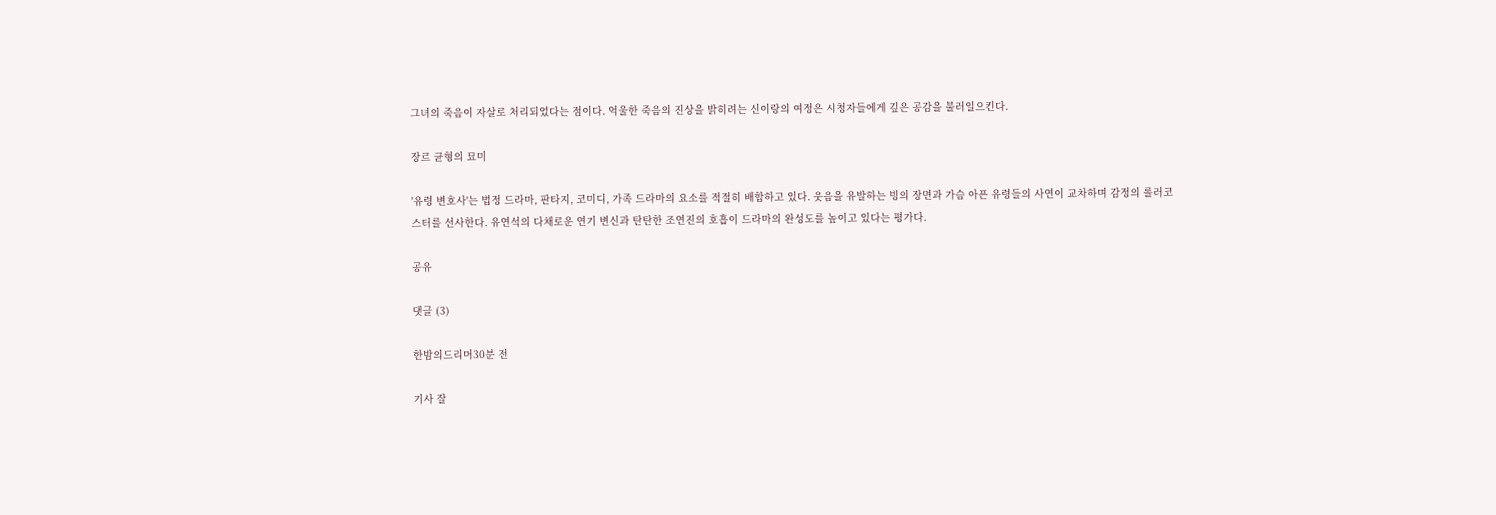그녀의 죽음이 자살로 처리되었다는 점이다. 억울한 죽음의 진상을 밝히려는 신이랑의 여정은 시청자들에게 깊은 공감을 불러일으킨다.

장르 균형의 묘미

'유령 변호사'는 법정 드라마, 판타지, 코미디, 가족 드라마의 요소를 적절히 배합하고 있다. 웃음을 유발하는 빙의 장면과 가슴 아픈 유령들의 사연이 교차하며 감정의 롤러코스터를 선사한다. 유연석의 다채로운 연기 변신과 탄탄한 조연진의 호흡이 드라마의 완성도를 높이고 있다는 평가다.

공유

댓글 (3)

한밤의드리머30분 전

기사 잘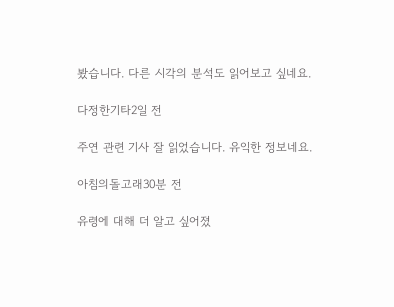봤습니다. 다른 시각의 분석도 읽어보고 싶네요.

다정한기타2일 전

주연 관련 기사 잘 읽었습니다. 유익한 정보네요.

아침의돌고래30분 전

유령에 대해 더 알고 싶어졌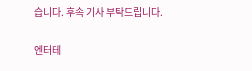습니다. 후속 기사 부탁드립니다.

엔터테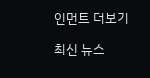인먼트 더보기

최신 뉴스